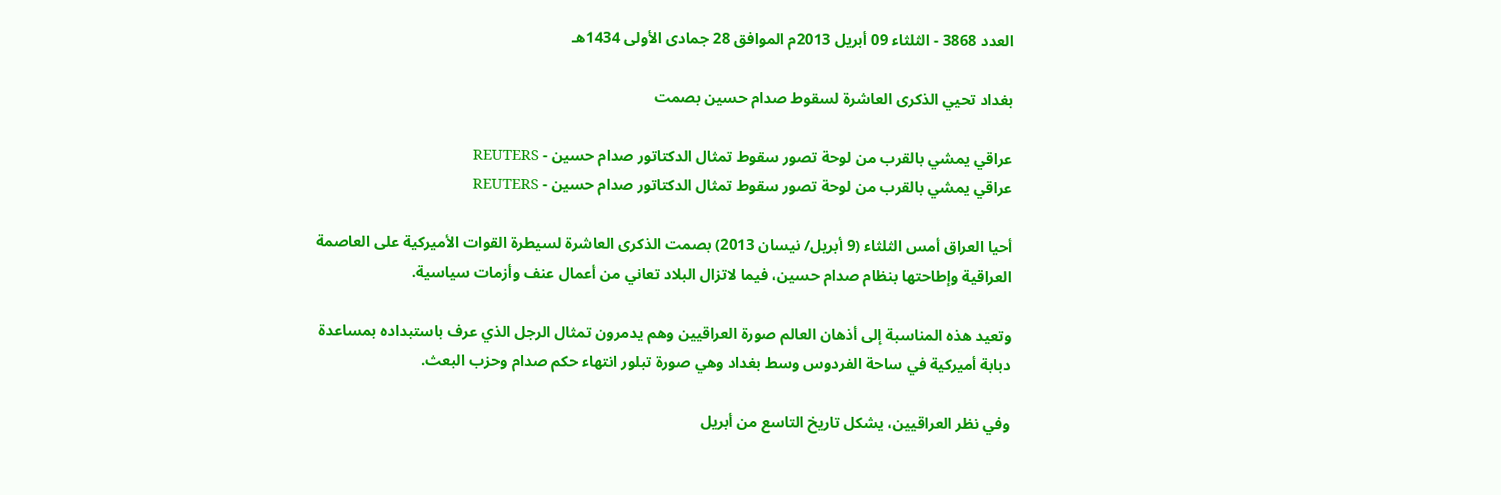العدد 3868 - الثلثاء 09 أبريل 2013م الموافق 28 جمادى الأولى 1434هـ

بغداد تحيي الذكرى العاشرة لسقوط صدام حسين بصمت

عراقي يمشي بالقرب من لوحة تصور سقوط تمثال الدكتاتور صدام حسين - REUTERS
عراقي يمشي بالقرب من لوحة تصور سقوط تمثال الدكتاتور صدام حسين - REUTERS

أحيا العراق أمس الثلثاء (9 أبريل/ نيسان 2013) بصمت الذكرى العاشرة لسيطرة القوات الأميركية على العاصمة العراقية وإطاحتها بنظام صدام حسين، فيما لاتزال البلاد تعاني من أعمال عنف وأزمات سياسية.

وتعيد هذه المناسبة إلى أذهان العالم صورة العراقيين وهم يدمرون تمثال الرجل الذي عرف باستبداده بمساعدة دبابة أميركية في ساحة الفردوس وسط بغداد وهي صورة تبلور انتهاء حكم صدام وحزب البعث.

وفي نظر العراقيين، يشكل تاريخ التاسع من أبريل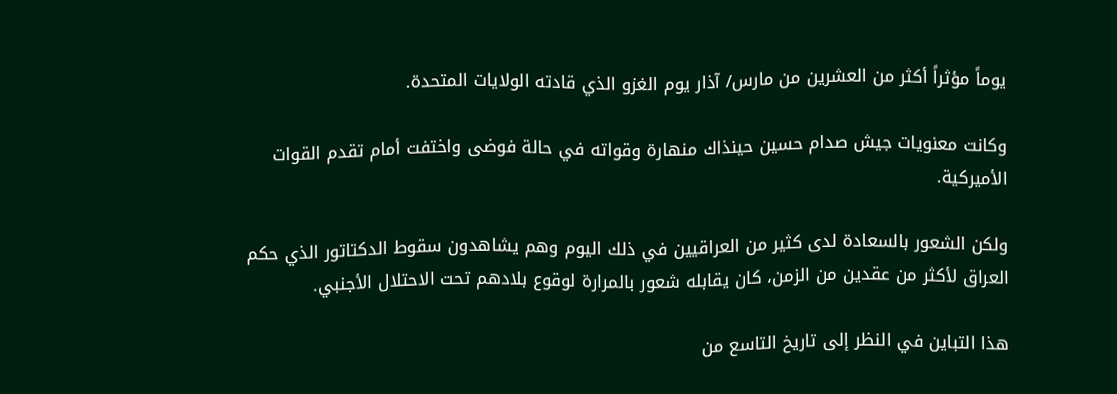يوماً مؤثراً أكثر من العشرين من مارس/ آذار يوم الغزو الذي قادته الولايات المتحدة.

وكانت معنويات جيش صدام حسين حينذاك منهارة وقواته في حالة فوضى واختفت أمام تقدم القوات الأميركية.

ولكن الشعور بالسعادة لدى كثير من العراقيين في ذلك اليوم وهم يشاهدون سقوط الدكتاتور الذي حكم العراق لأكثر من عقدين من الزمن، كان يقابله شعور بالمرارة لوقوع بلادهم تحت الاحتلال الأجنبي.

هذا التباين في النظر إلى تاريخ التاسع من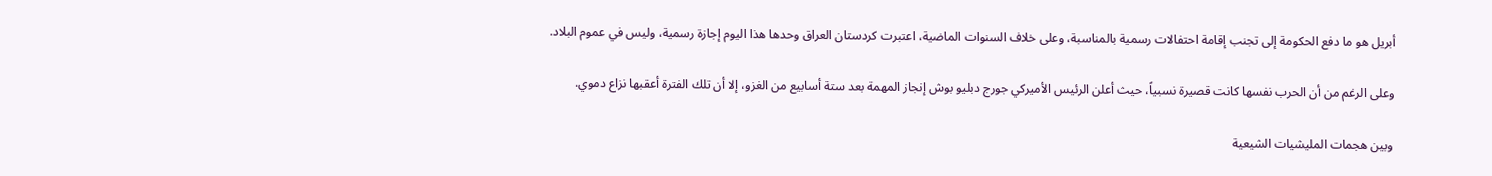أبريل هو ما دفع الحكومة إلى تجنب إقامة احتفالات رسمية بالمناسبة، وعلى خلاف السنوات الماضية، اعتبرت كردستان العراق وحدها هذا اليوم إجازة رسمية، وليس في عموم البلاد.

وعلى الرغم من أن الحرب نفسها كانت قصيرة نسبياً، حيث أعلن الرئيس الأميركي جورج دبليو بوش إنجاز المهمة بعد ستة أسابيع من الغزو، إلا أن تلك الفترة أعقبها نزاع دموي.

وبين هجمات المليشيات الشيعية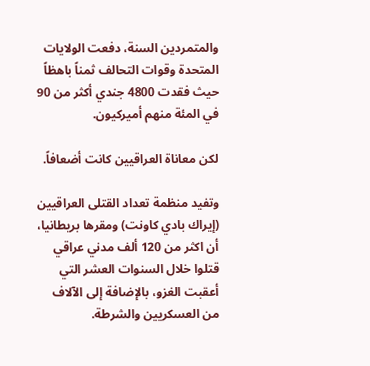والمتمردين السنة، دفعت الولايات المتحدة وقوات التحالف ثمناً باهظاً حيث فقدت 4800 جندي أكثر من 90 في المئة منهم أميركيون.

لكن معاناة العراقيين كانت أضعافاً.

وتفيد منظمة تعداد القتلى العراقيين (إيراك بادي كاونت) ومقرها بريطانيا، أن اكثر من 120 ألف مدني عراقي قتلوا خلال السنوات العشر التي أعقبت الغزو، بالإضافة إلى الآلاف من العسكريين والشرطة.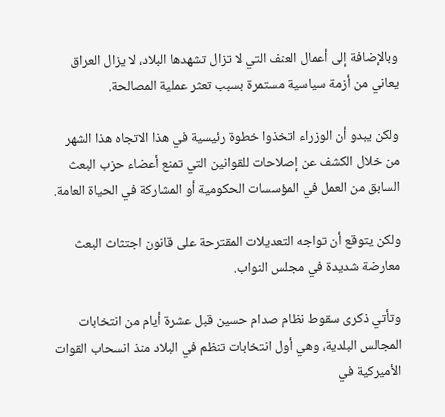وبالإضافة إلى أعمال العنف التي لا تزال تشهدها البلاد، لا يزال العراق يعاني من أزمة سياسية مستمرة بسبب تعثر عملية المصالحة.

ولكن يبدو أن الوزراء اتخذوا خطوة رئيسية في هذا الاتجاه هذا الشهر من خلال الكشف عن إصلاحات للقوانين التي تمنع أعضاء حزب البعث السابق من العمل في المؤسسات الحكومية أو المشاركة في الحياة العامة.

ولكن يتوقع أن تواجه التعديلات المقترحة على قانون اجتثاث البعث معارضة شديدة في مجلس النواب.

وتأتي ذكرى سقوط نظام صدام حسين قبل عشرة أيام من انتخابات المجالس البلدية، وهي أول انتخابات تنظم في البلاد منذ انسحاب القوات الأميركية في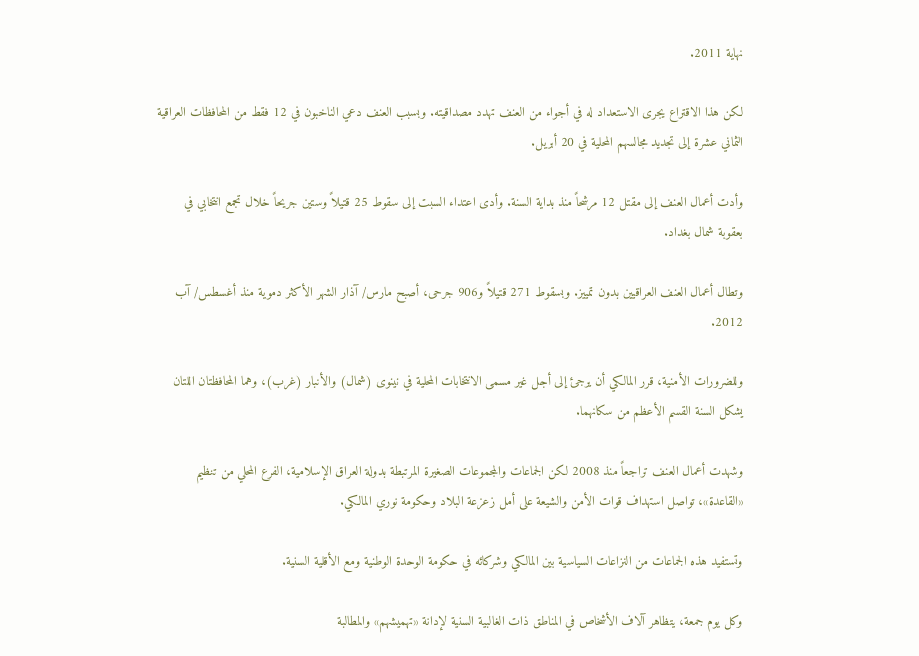نهاية 2011.

لكن هذا الاقتراع يجرى الاستعداد له في أجواء من العنف تهدد مصداقيته. وبسبب العنف دعي الناخبون في 12 فقط من المحافظات العراقية الثماني عشرة إلى تجديد مجالسهم المحلية في 20 أبريل.

وأدت أعمال العنف إلى مقتل 12 مرشحاً منذ بداية السنة. وأدى اعتداء السبت إلى سقوط 25 قتيلاً وستين جريحاً خلال تجمع انتخابي في بعقوبة شمال بغداد.

وتطال أعمال العنف العراقيين بدون تمييز. وبسقوط 271 قتيلاً و906 جرحى، أصبح مارس/ آذار الشهر الأكثر دموية منذ أغسطس/ آب 2012.

وللضرورات الأمنية، قرر المالكي أن يرجئ إلى أجل غير مسمى الانتخابات المحلية في نينوى (شمال) والأنبار (غرب)، وهما المحافظتان اللتان يشكل السنة القسم الأعظم من سكانهما.

وشهدت أعمال العنف تراجعاً منذ 2008 لكن الجماعات والمجموعات الصغيرة المرتبطة بدولة العراق الإسلامية، الفرع المحلي من تنظيم «القاعدة»، تواصل استهداف قوات الأمن والشيعة على أمل زعزعة البلاد وحكومة نوري المالكي.

وتستفيد هذه الجماعات من النزاعات السياسية بين المالكي وشركائه في حكومة الوحدة الوطنية ومع الأقلية السنية.

وكل يوم جمعة، يتظاهر آلاف الأشخاص في المناطق ذات الغالبية السنية لإدانة «تهميشهم» والمطالبة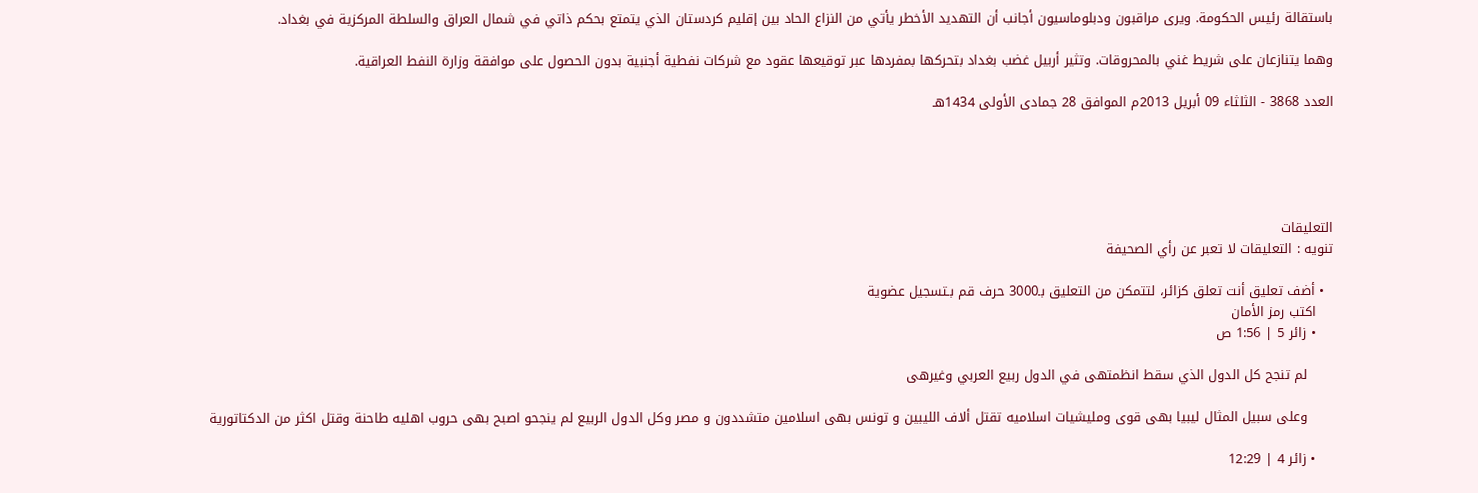باستقالة رئيس الحكومة. ويرى مراقبون ودبلوماسيون أجانب أن التهديد الأخطر يأتي من النزاع الحاد بين إقليم كردستان الذي يتمتع بحكم ذاتي في شمال العراق والسلطة المركزية في بغداد.

وهما يتنازعان على شريط غني بالمحروقات. وتثير أربيل غضب بغداد بتحركها بمفردها عبر توقيعها عقود مع شركات نفطية أجنبية بدون الحصول على موافقة وزارة النفط العراقية.

العدد 3868 - الثلثاء 09 أبريل 2013م الموافق 28 جمادى الأولى 1434هـ





التعليقات
تنويه : التعليقات لا تعبر عن رأي الصحيفة

  • أضف تعليق أنت تعلق كزائر، لتتمكن من التعليق بـ3000 حرف قم بـتسجيل عضوية
    اكتب رمز الأمان
    • زائر 5 | 1:56 ص

      لم تنجح كل الدول الذي سقط انظمتهى في الدول ربيع العربي وغيرهى

      وعلى سبيل المثال ليبيا بهى قوى ومليشيات اسلاميه تقتل ألاف الليبين و تونس بهى اسلامين متشددون و مصر وكل الدول الربيع لم ينجحو اصبح بهى حروب اهليه طاحنة وقتل اكثر من الدكتاتورية

    • زائر 4 | 12:29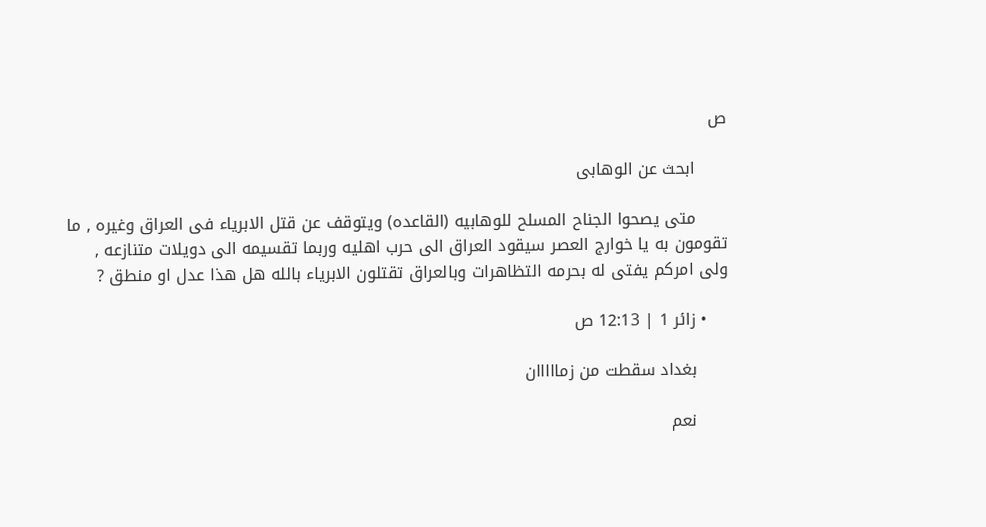ص

      ابحث عن الوهابى

      متى يصحوا الجناح المسلح للوهابيه (القاعده) ويتوقف عن قتل الابرياء فى العراق وغيره , ما تقومون به يا خوارج العصر سيقود العراق الى حرب اهليه وربما تقسيمه الى دويلات متنازعه , ولى امركم يفتى له بحرمه التظاهرات وبالعراق تقتلون الابرياء بالله هل هذا عدل او منطق ?

    • زائر 1 | 12:13 ص

      بغداد سقطت من زمااااان

      نعم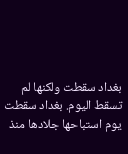بغداد سقطت ولكنها لم تسقط اليوم. بغداد سقطت يوم استباحها جلادها منذ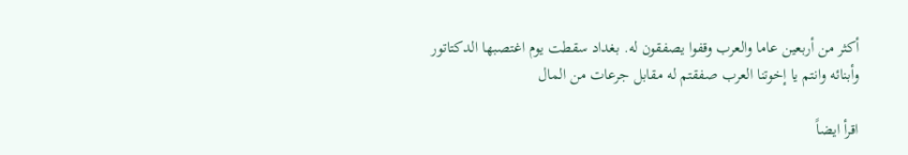أكثر من أربعين عاما والعرب وقفوا يصفقون له. بغداد سقطت يوم اغتصبها الدكتاتور وأبنائه وانتم يا إخوتنا العرب صفقتم له مقابل جرعات من المال

اقرأ ايضاً